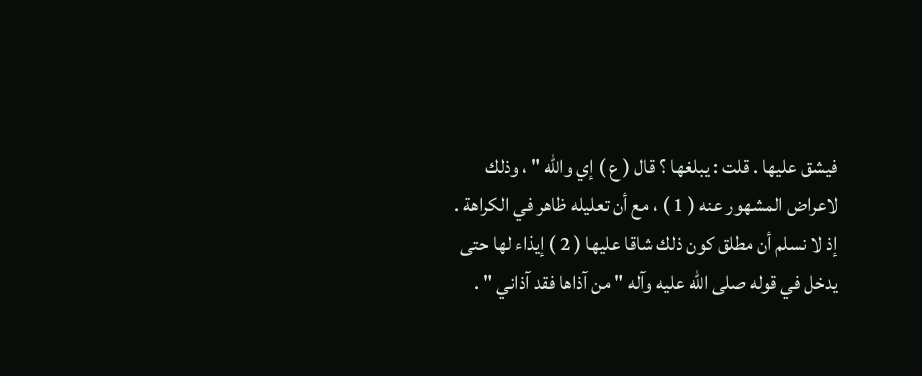فيشق عليها . قلت : يبلغها ؟ قال ( ع ) إي والله " ، وذلك
لاعراض المشهور عنه ( 1 ) ، مع أن تعليله ظاهر في الكراهة .
إذ لا نسلم أن مطلق كون ذلك شاقا عليها ( 2 ) إيذاء لها حتى
يدخل في قوله صلى الله عليه وآله " من آذاها فقد آذاني " .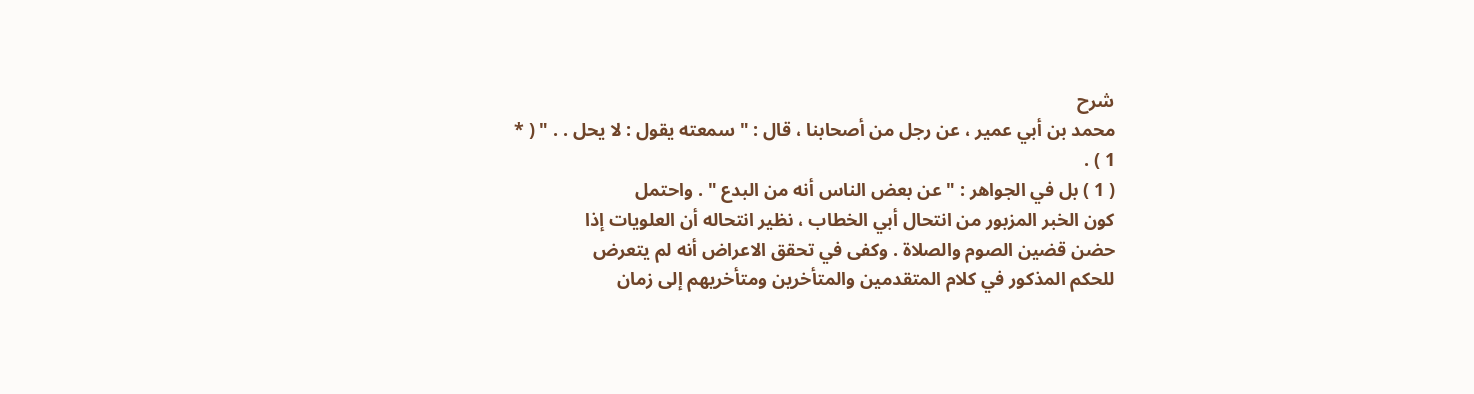شرح
محمد بن أبي عمير ، عن رجل من أصحابنا ، قال : " سمعته يقول : لا يحل . . " ( * 1 ) .
( 1 ) بل في الجواهر : " عن بعض الناس أنه من البدع " . واحتمل
كون الخبر المزبور من انتحال أبي الخطاب ، نظير انتحاله أن العلويات إذا
حضن قضين الصوم والصلاة . وكفى في تحقق الاعراض أنه لم يتعرض
للحكم المذكور في كلام المتقدمين والمتأخرين ومتأخريهم إلى زمان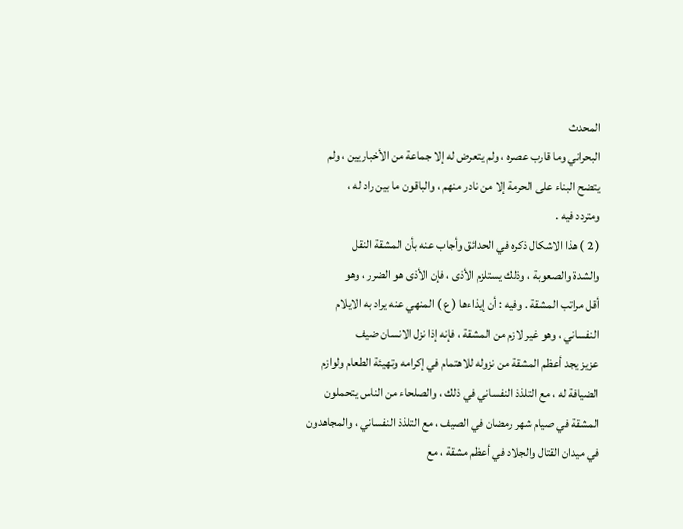المحدث
البحراني وما قارب عصره ، ولم يتعرض له إلا جماعة من الأخباريين ، ولم
يتضح البناء على الحرمة إلا من نادر منهم ، والباقون ما بين راد له ،
ومتردد فيه .
( 2 ) هذا الاشكال ذكره في الحدائق وأجاب عنه بأن المشقة النقل
والشدة والصعوبة ، وذلك يستلزم الأذى ، فإن الأذى هو الضرر ، وهو
أقل مراتب المشقة . وفيه : أن إيذاءها ( ع ) المنهي عنه يراد به الايلام
النفساني ، وهو غير لازم من المشقة ، فإنه إذا نزل الانسان ضيف
عزيز يجد أعظم المشقة من نزوله للاهتمام في إكرامه وتهيئة الطعام ولوازم
الضيافة له ، مع التلذذ النفساني في ذلك ، والصلحاء من الناس يتحملون
المشقة في صيام شهر رمضان في الصيف ، مع التلذذ النفساني ، والمجاهدون
في ميدان القتال والجلاد في أعظم مشقة ، مع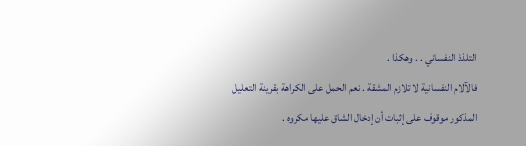التلذذ النفساني . . وهكذا .
فالآلام النفسانية لا تلازم المشقة . نعم الحمل على الكراهة بقرينة التعليل
المذكور موقوف على إثبات أن إدخال الشاق عليها مكروه .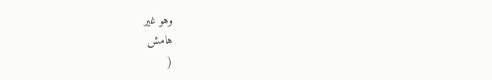وهو غير
هامش
(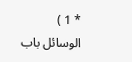* 1 ) الوسائل باب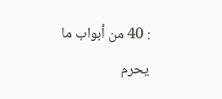: 40 من أبواب ما يحرم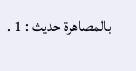بالمصاهرة حديث : 1 .